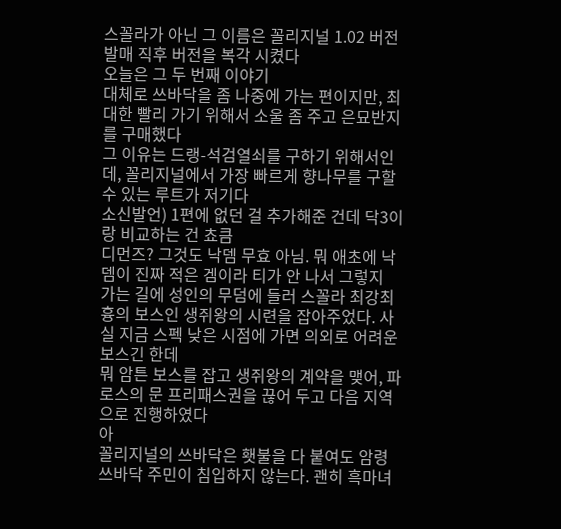스꼴라가 아닌 그 이름은 꼴리지널 1.02 버전
발매 직후 버전을 복각 시켰다
오늘은 그 두 번째 이야기
대체로 쓰바닥을 좀 나중에 가는 편이지만, 최대한 빨리 가기 위해서 소울 좀 주고 은묘반지를 구매했다
그 이유는 드랭-석검열쇠를 구하기 위해서인데, 꼴리지널에서 가장 빠르게 향나무를 구할 수 있는 루트가 저기다
소신발언) 1편에 없던 걸 추가해준 건데 닥3이랑 비교하는 건 쵸큼
디먼즈? 그것도 낙뎀 무효 아님. 뭐 애초에 낙뎀이 진짜 적은 겜이라 티가 안 나서 그렇지
가는 길에 성인의 무덤에 들러 스꼴라 최강최흉의 보스인 생쥐왕의 시련을 잡아주었다. 사실 지금 스펙 낮은 시점에 가면 의외로 어려운 보스긴 한데
뭐 암튼 보스를 잡고 생쥐왕의 계약을 맺어, 파로스의 문 프리패스권을 끊어 두고 다음 지역으로 진행하였다
아
꼴리지널의 쓰바닥은 횃불을 다 붙여도 암령 쓰바닥 주민이 침입하지 않는다. 괜히 흑마녀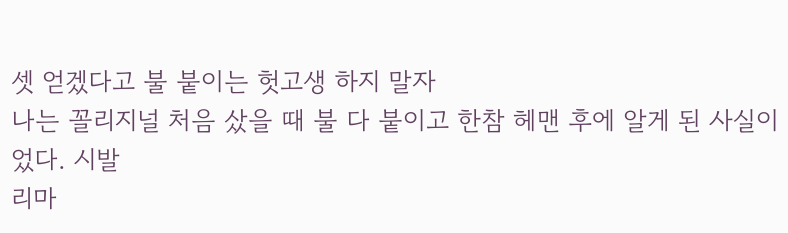셋 얻겠다고 불 붙이는 헛고생 하지 말자
나는 꼴리지널 처음 샀을 때 불 다 붙이고 한참 헤맨 후에 알게 된 사실이었다. 시발
리마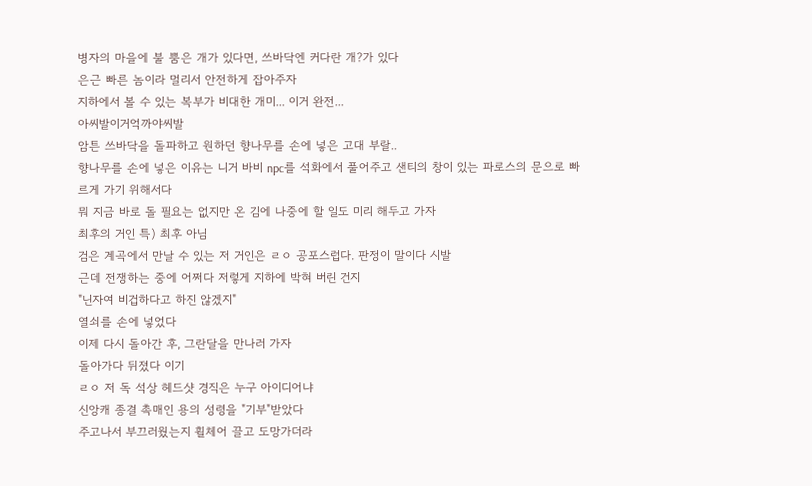병자의 마을에 불 뿜은 개가 있다면, 쓰바닥엔 커다란 개?가 있다
은근 빠른 놈이라 멀리서 안전하게 잡아주자
지하에서 볼 수 있는 복부가 비대한 개미... 이거 완전...
아씨발이거억까야씨발
암튼 쓰바닥을 돌파하고 원하던 향나무를 손에 넣은 고대 부랄..
향나무를 손에 넣은 이유는 니거 바비 npc를 석화에서 풀어주고 샌티의 창이 있는 파로스의 문으로 빠르게 가기 위해서다
뭐 지금 바로 돌 필요는 없지만 온 김에 나중에 할 일도 미리 해두고 가자
최후의 거인 특) 최후 아님
검은 계곡에서 만날 수 있는 저 거인은 ㄹㅇ 공포스럽다. 판정이 말이다 시발
근데 전쟁하는 중에 어쩌다 저렇게 지하에 박혀 버린 건지
"닌자여 비겁하다고 하진 않겠지"
열쇠를 손에 넣었다
이제 다시 돌아간 후, 그란달을 만나러 가자
돌아가다 뒤졌다 이기
ㄹㅇ 저 독 석상 헤드샷 경직은 누구 아이디어냐
신앙캐 종결 촉매인 용의 성령을 "기부"받았다
주고나서 부끄러웠는지 휠체어 끌고 도망가더라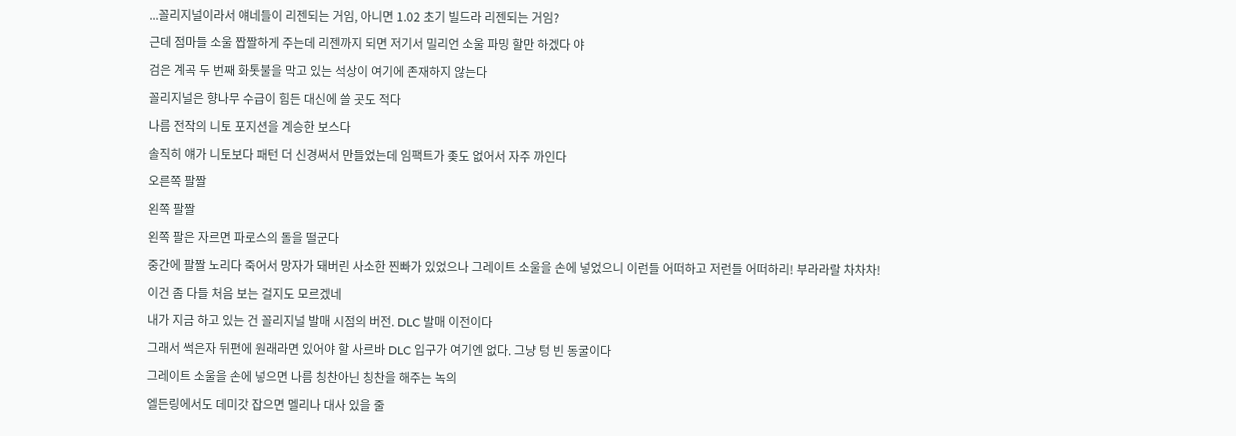...꼴리지널이라서 얘네들이 리젠되는 거임, 아니면 1.02 초기 빌드라 리젠되는 거임?
근데 점마들 소울 짭짤하게 주는데 리젠까지 되면 저기서 밀리언 소울 파밍 할만 하겠다 야
검은 계곡 두 번째 화톳불을 막고 있는 석상이 여기에 존재하지 않는다
꼴리지널은 향나무 수급이 힘든 대신에 쓸 곳도 적다
나름 전작의 니토 포지션을 계승한 보스다
솔직히 얘가 니토보다 패턴 더 신경써서 만들었는데 임팩트가 좆도 없어서 자주 까인다
오른쪽 팔짤
왼쪽 팔짤
왼쪽 팔은 자르면 파로스의 돌을 떨군다
중간에 팔짤 노리다 죽어서 망자가 돼버린 사소한 찐빠가 있었으나 그레이트 소울을 손에 넣었으니 이런들 어떠하고 저런들 어떠하리! 부라라랄 차차차!
이건 좀 다들 처음 보는 걸지도 모르겠네
내가 지금 하고 있는 건 꼴리지널 발매 시점의 버전. DLC 발매 이전이다
그래서 썩은자 뒤편에 원래라면 있어야 할 사르바 DLC 입구가 여기엔 없다. 그냥 텅 빈 동굴이다
그레이트 소울을 손에 넣으면 나름 칭찬아닌 칭찬을 해주는 녹의
엘든링에서도 데미갓 잡으면 멜리나 대사 있을 줄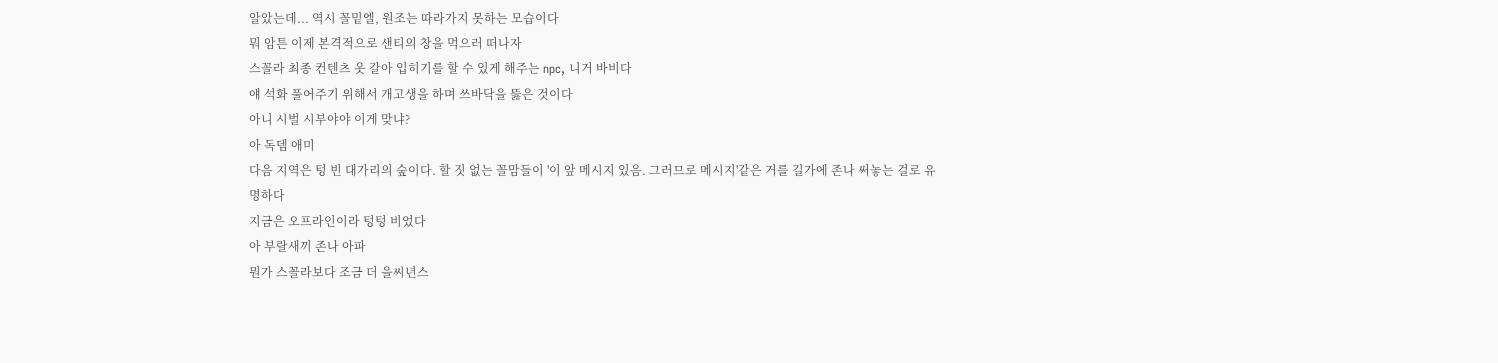알았는데... 역시 꼴밑엘, 원조는 따라가지 못하는 모습이다
뭐 암튼 이제 본격적으로 샌티의 창을 먹으러 떠나자
스꼴라 최종 컨텐츠 옷 갈아 입히기를 할 수 있게 해주는 npc, 니거 바비다
얘 석화 풀어주기 위해서 개고생을 하며 쓰바닥을 뚫은 것이다
아니 시벌 시부야야 이게 맞냐?
아 독뎀 애미
다음 지역은 텅 빈 대가리의 숲이다. 할 짓 없는 꼴맘들이 '이 앞 메시지 있음. 그러므로 메시지'같은 거를 길가에 존나 써놓는 걸로 유명하다
지금은 오프라인이라 텅텅 비었다
아 부랄새끼 존나 아파
뭔가 스꼴라보다 조금 더 을씨년스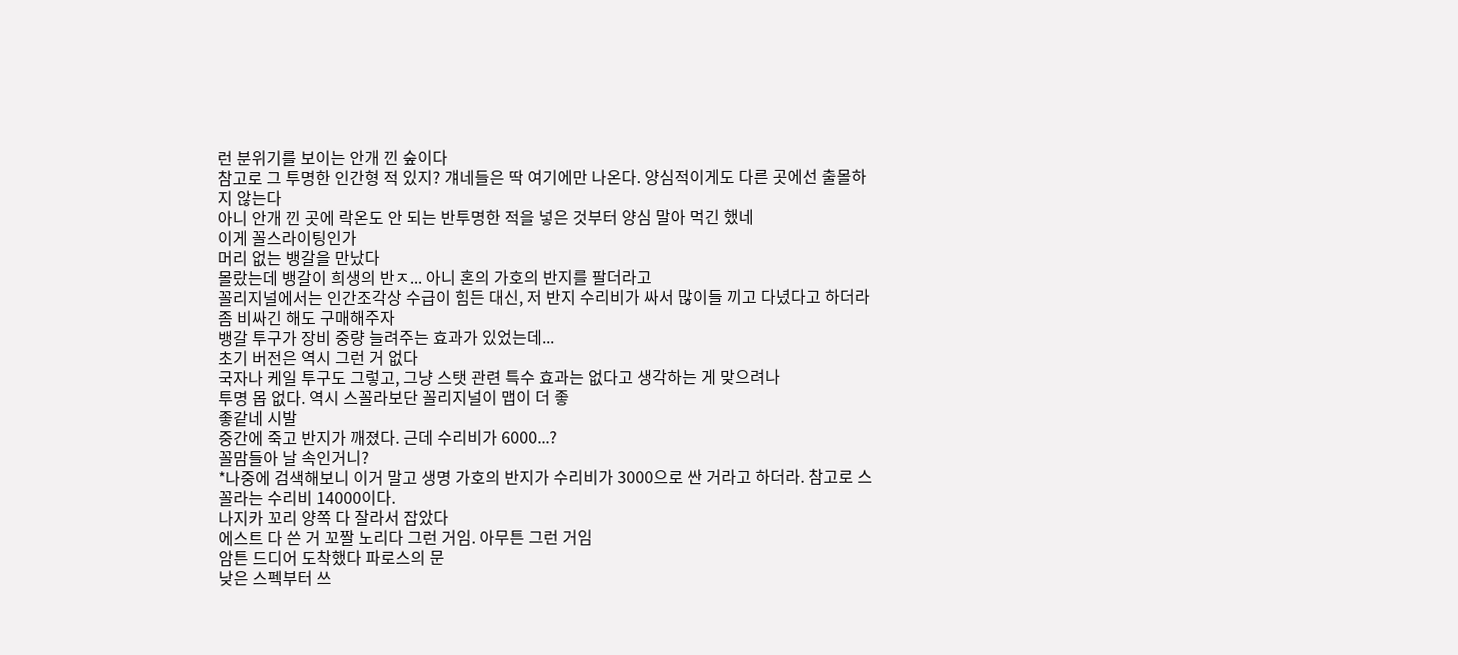런 분위기를 보이는 안개 낀 숲이다
참고로 그 투명한 인간형 적 있지? 걔네들은 딱 여기에만 나온다. 양심적이게도 다른 곳에선 출몰하지 않는다
아니 안개 낀 곳에 락온도 안 되는 반투명한 적을 넣은 것부터 양심 말아 먹긴 했네
이게 꼴스라이팅인가
머리 없는 뱅갈을 만났다
몰랐는데 뱅갈이 희생의 반ㅈ... 아니 혼의 가호의 반지를 팔더라고
꼴리지널에서는 인간조각상 수급이 힘든 대신, 저 반지 수리비가 싸서 많이들 끼고 다녔다고 하더라
좀 비싸긴 해도 구매해주자
뱅갈 투구가 장비 중량 늘려주는 효과가 있었는데...
초기 버전은 역시 그런 거 없다
국자나 케일 투구도 그렇고, 그냥 스탯 관련 특수 효과는 없다고 생각하는 게 맞으려나
투명 몹 없다. 역시 스꼴라보단 꼴리지널이 맵이 더 좋
좋같네 시발
중간에 죽고 반지가 깨졌다. 근데 수리비가 6000...?
꼴맘들아 날 속인거니?
*나중에 검색해보니 이거 말고 생명 가호의 반지가 수리비가 3000으로 싼 거라고 하더라. 참고로 스꼴라는 수리비 14000이다.
나지카 꼬리 양쪽 다 잘라서 잡았다
에스트 다 쓴 거 꼬짤 노리다 그런 거임. 아무튼 그런 거임
암튼 드디어 도착했다 파로스의 문
낮은 스펙부터 쓰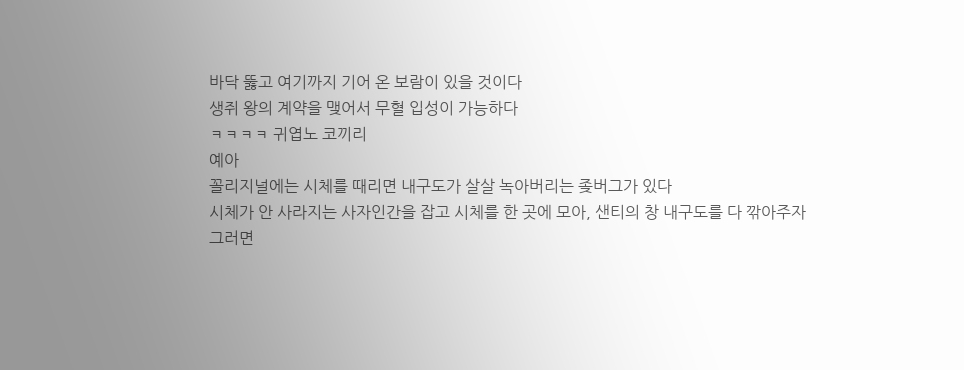바닥 뚫고 여기까지 기어 온 보람이 있을 것이다
생쥐 왕의 계약을 맺어서 무혈 입성이 가능하다
ㅋㅋㅋㅋ 귀엽노 코끼리
예아
꼴리지널에는 시체를 때리면 내구도가 살살 녹아버리는 좆버그가 있다
시체가 안 사라지는 사자인간을 잡고 시체를 한 곳에 모아, 샌티의 창 내구도를 다 깎아주자
그러면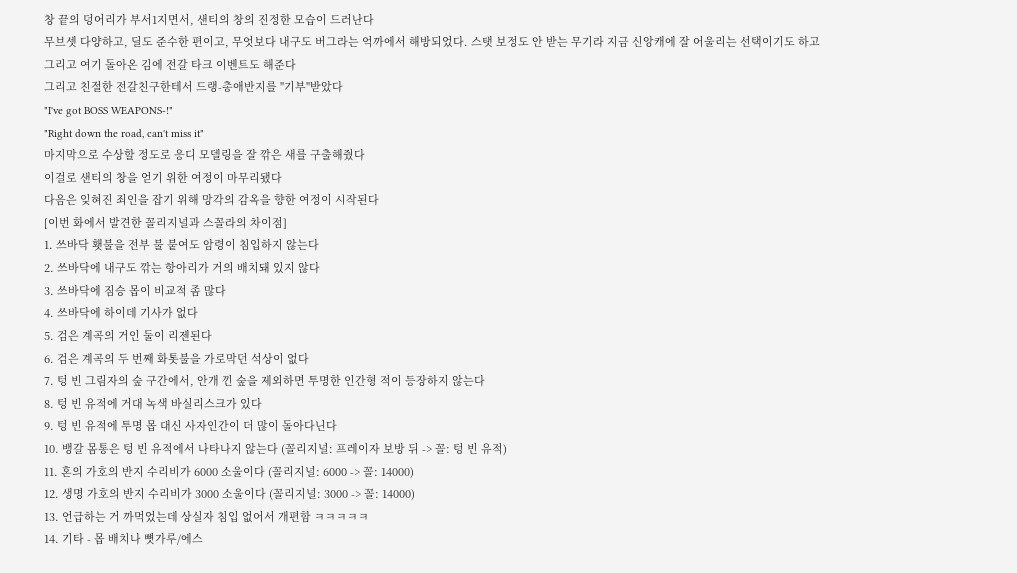창 끝의 덩어리가 부서1지면서, 샌티의 창의 진정한 모습이 드러난다
무브셋 다양하고, 딜도 준수한 편이고, 무엇보다 내구도 버그라는 억까에서 해방되었다. 스탯 보정도 안 받는 무기라 지금 신앙캐에 잘 어울리는 선택이기도 하고
그리고 여기 돌아온 김에 전갈 타크 이벤트도 해준다
그리고 친절한 전갈친구한테서 드랭-총애반지를 "기부"받았다
"I've got BOSS WEAPONS-!"
"Right down the road, can't miss it"
마지막으로 수상할 정도로 응디 모델링을 잘 깎은 새를 구출해줬다
이걸로 샌티의 창을 얻기 위한 여정이 마무리됐다
다음은 잊혀진 죄인을 잡기 위해 망각의 감옥을 향한 여정이 시작된다
[이번 화에서 발견한 꼴리지널과 스꼴라의 차이점]
1. 쓰바닥 횃불을 전부 불 붙여도 암령이 침입하지 않는다
2. 쓰바닥에 내구도 깎는 항아리가 거의 배치돼 있지 않다
3. 쓰바닥에 짐승 몹이 비교적 좀 많다
4. 쓰바닥에 하이데 기사가 없다
5. 검은 계곡의 거인 둘이 리젠된다
6. 검은 계곡의 두 번째 화톳불을 가로막던 석상이 없다
7. 텅 빈 그림자의 숲 구간에서, 안개 낀 숲을 제외하면 투명한 인간형 적이 등장하지 않는다
8. 텅 빈 유적에 거대 녹색 바실리스크가 있다
9. 텅 빈 유적에 투명 몹 대신 사자인간이 더 많이 돌아다닌다
10. 뱅갈 몸통은 텅 빈 유적에서 나타나지 않는다 (꼴리지널: 프레이자 보방 뒤 -> 꼴: 텅 빈 유적)
11. 혼의 가호의 반지 수리비가 6000 소울이다 (꼴리지널: 6000 -> 꼴: 14000)
12. 생명 가호의 반지 수리비가 3000 소울이다 (꼴리지널: 3000 -> 꼴: 14000)
13. 언급하는 거 까먹었는데 상실자 침입 없어서 개편함 ㅋㅋㅋㅋㅋ
14. 기타 - 몹 배치나 뼛가루/에스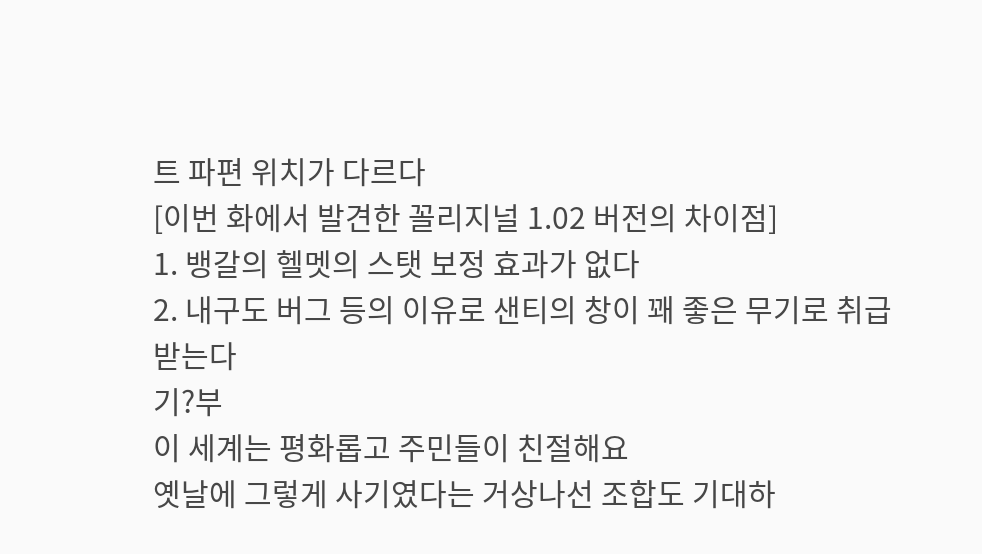트 파편 위치가 다르다
[이번 화에서 발견한 꼴리지널 1.02 버전의 차이점]
1. 뱅갈의 헬멧의 스탯 보정 효과가 없다
2. 내구도 버그 등의 이유로 샌티의 창이 꽤 좋은 무기로 취급받는다
기?부
이 세계는 평화롭고 주민들이 친절해요
옛날에 그렇게 사기였다는 거상나선 조합도 기대하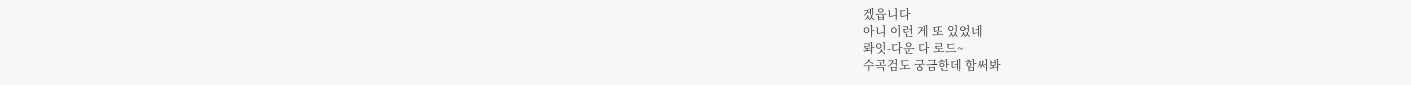겠읍니다
아니 이런 게 또 있었네
롸잇-다운 다 로드~
수곡검도 궁금한데 함써봐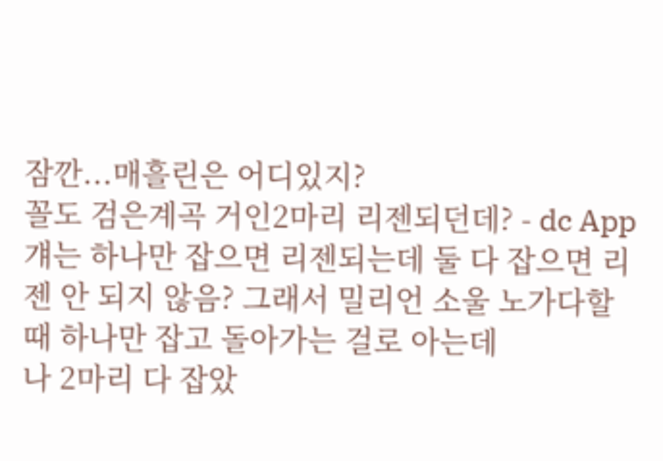잠깐...매흘린은 어디있지?
꼴도 검은계곡 거인2마리 리젠되던데? - dc App
걔는 하나만 잡으면 리젠되는데 둘 다 잡으면 리젠 안 되지 않음? 그래서 밀리언 소울 노가다할 때 하나만 잡고 돌아가는 걸로 아는데
나 2마리 다 잡았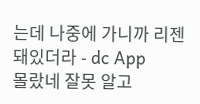는데 나중에 가니까 리젠 돼있더라 - dc App
몰랐네 잘못 알고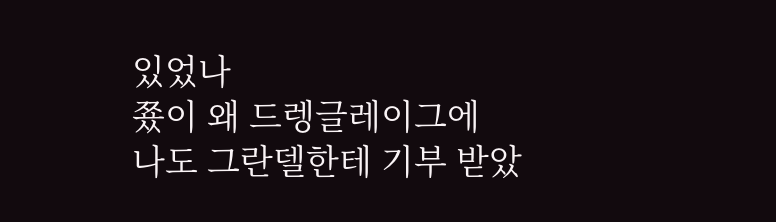있었나
쭀이 왜 드렝글레이그에
나도 그란델한테 기부 받았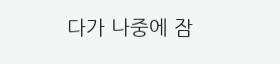다가 나중에 잠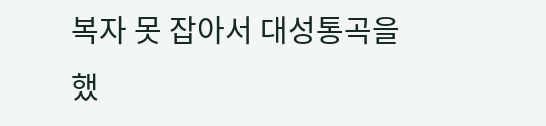복자 못 잡아서 대성통곡을 했